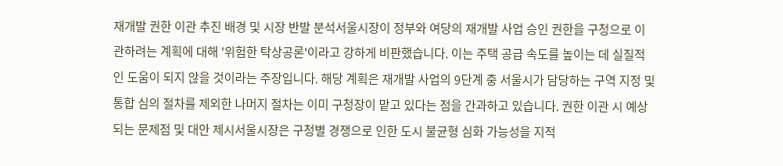재개발 권한 이관 추진 배경 및 시장 반발 분석서울시장이 정부와 여당의 재개발 사업 승인 권한을 구청으로 이관하려는 계획에 대해 '위험한 탁상공론'이라고 강하게 비판했습니다. 이는 주택 공급 속도를 높이는 데 실질적인 도움이 되지 않을 것이라는 주장입니다. 해당 계획은 재개발 사업의 9단계 중 서울시가 담당하는 구역 지정 및 통합 심의 절차를 제외한 나머지 절차는 이미 구청장이 맡고 있다는 점을 간과하고 있습니다. 권한 이관 시 예상되는 문제점 및 대안 제시서울시장은 구청별 경쟁으로 인한 도시 불균형 심화 가능성을 지적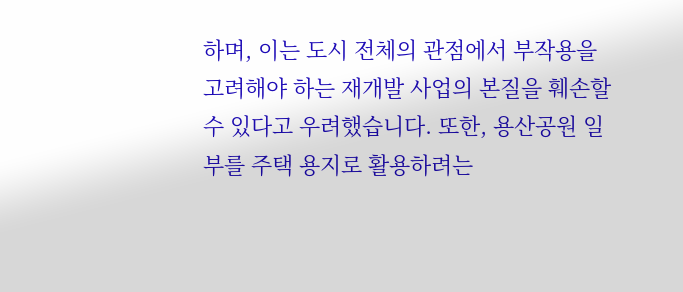하며, 이는 도시 전체의 관점에서 부작용을 고려해야 하는 재개발 사업의 본질을 훼손할 수 있다고 우려했습니다. 또한, 용산공원 일부를 주택 용지로 활용하려는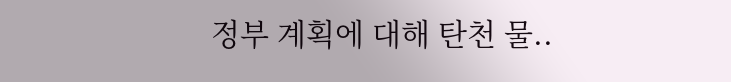정부 계획에 대해 탄천 물..